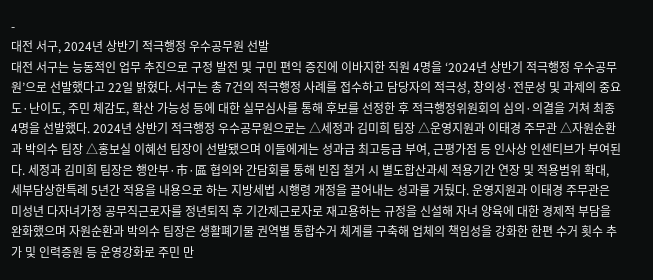-
대전 서구, 2024년 상반기 적극행정 우수공무원 선발
대전 서구는 능동적인 업무 추진으로 구정 발전 및 구민 편익 증진에 이바지한 직원 4명을 ‘2024년 상반기 적극행정 우수공무원’으로 선발했다고 22일 밝혔다. 서구는 총 7건의 적극행정 사례를 접수하고 담당자의 적극성, 창의성·전문성 및 과제의 중요도·난이도, 주민 체감도, 확산 가능성 등에 대한 실무심사를 통해 후보를 선정한 후 적극행정위원회의 심의·의결을 거쳐 최종 4명을 선발했다. 2024년 상반기 적극행정 우수공무원으로는 △세정과 김미희 팀장 △운영지원과 이태경 주무관 △자원순환과 박의수 팀장 △홍보실 이혜선 팀장이 선발됐으며 이들에게는 성과급 최고등급 부여, 근평가점 등 인사상 인센티브가 부여된다. 세정과 김미희 팀장은 행안부·市·區 협의와 간담회를 통해 빈집 철거 시 별도합산과세 적용기간 연장 및 적용범위 확대, 세부담상한특례 5년간 적용을 내용으로 하는 지방세법 시행령 개정을 끌어내는 성과를 거뒀다. 운영지원과 이태경 주무관은 미성년 다자녀가정 공무직근로자를 정년퇴직 후 기간제근로자로 재고용하는 규정을 신설해 자녀 양육에 대한 경제적 부담을 완화했으며 자원순환과 박의수 팀장은 생활폐기물 권역별 통합수거 체계를 구축해 업체의 책임성을 강화한 한편 수거 횟수 추가 및 인력증원 등 운영강화로 주민 만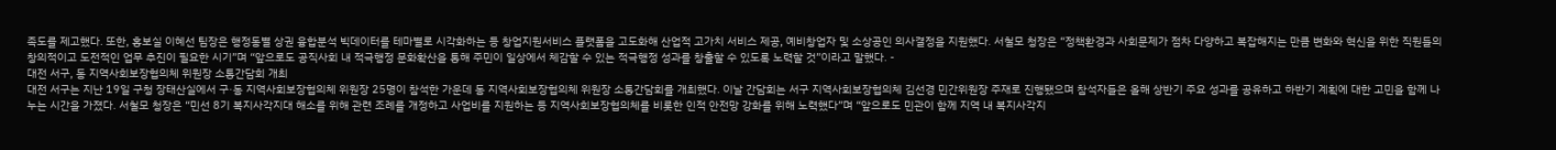족도를 제고했다. 또한, 홍보실 이혜선 팀장은 행정동별 상권 융합분석 빅데이터를 테마별로 시각화하는 등 창업지원서비스 플랫폼을 고도화해 산업적 고가치 서비스 제공, 예비창업자 및 소상공인 의사결정을 지원했다. 서철모 청장은 “정책환경과 사회문제가 점차 다양하고 복잡해지는 만큼 변화와 혁신을 위한 직원들의 창의적이고 도전적인 업무 추진이 필요한 시기”며 “앞으로도 공직사회 내 적극행정 문화확산을 통해 주민이 일상에서 체감할 수 있는 적극행정 성과를 창출할 수 있도록 노력할 것”이라고 말했다. -
대전 서구, 동 지역사회보장협의체 위원장 소통간담회 개최
대전 서구는 지난 19일 구청 장태산실에서 구·동 지역사회보장협의체 위원장 25명이 참석한 가운데 동 지역사회보장협의체 위원장 소통간담회를 개최했다. 이날 간담회는 서구 지역사회보장협의체 김선경 민간위원장 주재로 진행됐으며 참석자들은 올해 상반기 주요 성과를 공유하고 하반기 계획에 대한 고민을 함께 나누는 시간을 가졌다. 서철모 청장은 “민선 8기 복지사각지대 해소를 위해 관련 조례를 개정하고 사업비를 지원하는 등 지역사회보장협의체를 비롯한 인적 안전망 강화를 위해 노력했다”며 “앞으로도 민관이 함께 지역 내 복지사각지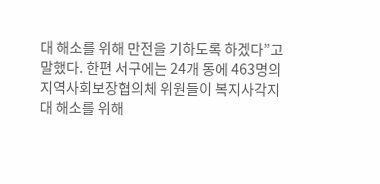대 해소를 위해 만전을 기하도록 하겠다”고 말했다. 한편 서구에는 24개 동에 463명의 지역사회보장협의체 위원들이 복지사각지대 해소를 위해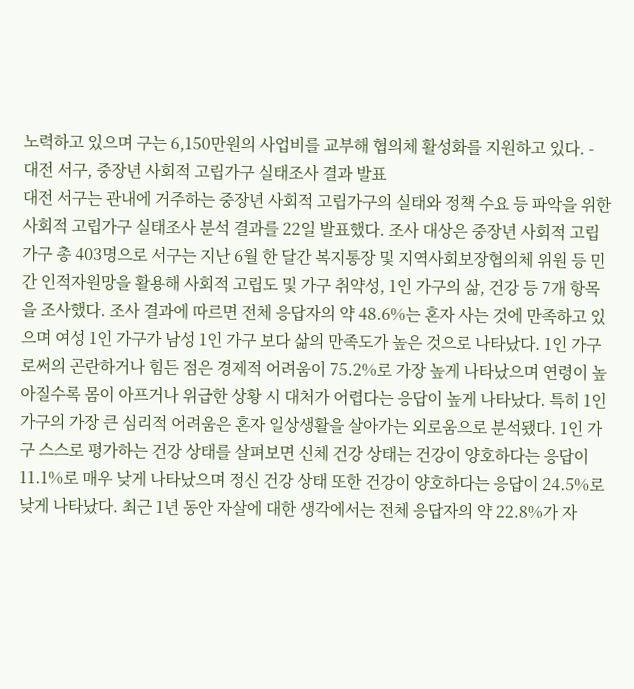노력하고 있으며 구는 6,150만원의 사업비를 교부해 협의체 활성화를 지원하고 있다. -
대전 서구, 중장년 사회적 고립가구 실태조사 결과 발표
대전 서구는 관내에 거주하는 중장년 사회적 고립가구의 실태와 정책 수요 등 파악을 위한 사회적 고립가구 실태조사 분석 결과를 22일 발표했다. 조사 대상은 중장년 사회적 고립가구 총 403명으로 서구는 지난 6월 한 달간 복지통장 및 지역사회보장협의체 위원 등 민간 인적자원망을 활용해 사회적 고립도 및 가구 취약성, 1인 가구의 삶, 건강 등 7개 항목을 조사했다. 조사 결과에 따르면 전체 응답자의 약 48.6%는 혼자 사는 것에 만족하고 있으며 여성 1인 가구가 남성 1인 가구 보다 삶의 만족도가 높은 것으로 나타났다. 1인 가구로써의 곤란하거나 힘든 점은 경제적 어려움이 75.2%로 가장 높게 나타났으며 연령이 높아질수록 몸이 아프거나 위급한 상황 시 대처가 어렵다는 응답이 높게 나타났다. 특히 1인 가구의 가장 큰 심리적 어려움은 혼자 일상생활을 살아가는 외로움으로 분석됐다. 1인 가구 스스로 평가하는 건강 상태를 살펴보면 신체 건강 상태는 건강이 양호하다는 응답이 11.1%로 매우 낮게 나타났으며 정신 건강 상태 또한 건강이 양호하다는 응답이 24.5%로 낮게 나타났다. 최근 1년 동안 자살에 대한 생각에서는 전체 응답자의 약 22.8%가 자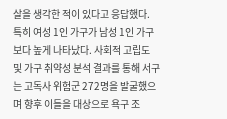살을 생각한 적이 있다고 응답했다. 특히 여성 1인 가구가 남성 1인 가구보다 높게 나타났다. 사회적 고립도 및 가구 취약성 분석 결과를 통해 서구는 고독사 위험군 272명을 발굴했으며 향후 이들을 대상으로 욕구 조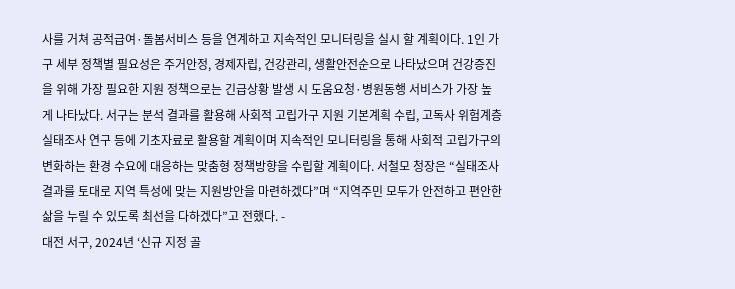사를 거쳐 공적급여·돌봄서비스 등을 연계하고 지속적인 모니터링을 실시 할 계획이다. 1인 가구 세부 정책별 필요성은 주거안정, 경제자립, 건강관리, 생활안전순으로 나타났으며 건강증진을 위해 가장 필요한 지원 정책으로는 긴급상황 발생 시 도움요청·병원동행 서비스가 가장 높게 나타났다. 서구는 분석 결과를 활용해 사회적 고립가구 지원 기본계획 수립, 고독사 위험계층 실태조사 연구 등에 기초자료로 활용할 계획이며 지속적인 모니터링을 통해 사회적 고립가구의 변화하는 환경 수요에 대응하는 맞춤형 정책방향을 수립할 계획이다. 서철모 청장은 “실태조사 결과를 토대로 지역 특성에 맞는 지원방안을 마련하겠다”며 “지역주민 모두가 안전하고 편안한 삶을 누릴 수 있도록 최선을 다하겠다”고 전했다. -
대전 서구, 2024년 ‘신규 지정 골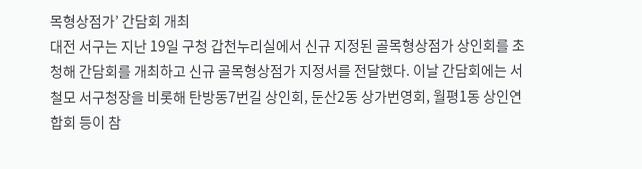목형상점가’ 간담회 개최
대전 서구는 지난 19일 구청 갑천누리실에서 신규 지정된 골목형상점가 상인회를 초청해 간담회를 개최하고 신규 골목형상점가 지정서를 전달했다. 이날 간담회에는 서철모 서구청장을 비롯해 탄방동7번길 상인회, 둔산2동 상가번영회, 월평1동 상인연합회 등이 참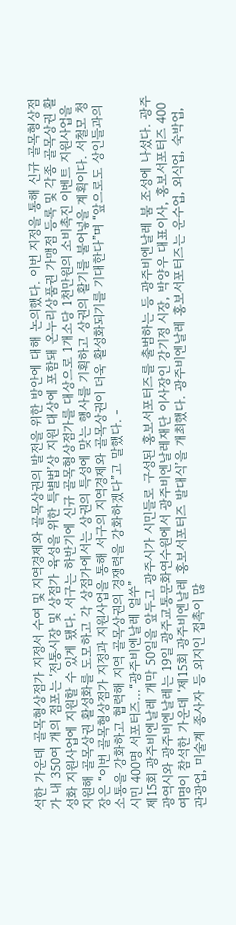석한 가운데 골목형상점가 지정서 수여 및 지역경제와 골목상권의 발전을 위한 방안에 대해 논의했다. 이번 지정을 통해 신규 골목형상점가 내 350여 개의 점포는 ‘전통시장 및 상점가 육성을 위한 특별법’상 지원 대상에 포함돼 온누리상품권 가맹점 등록 및 각종 골목상권 활성화 지원사업에 지원할 수 있게 됐다. 서구는 하반기에 신규 골목형상점가를 대상으로 1개소당 1천만원의 소비촉진 이벤트 지원사업을 지원해 골목상권 활성화를 도모하고 각 상점가에서는 상권의 특성에 맞는 행사를 기획하고 상권의 활기를 불어넣을 계획이다. 서철모 청장은 “이번 골목형상점가 지정과 지원사업을 통해 서구의 지역경제와 골목상권이 더욱 활성화되기를 기대한다”며 “앞으로도 상인들과의 소통을 강화하고 협력해 지역 골목상권의 경쟁력을 강화하겠다”고 말했다. -
시민 400명 서포터즈…“광주비엔날레 얼쑤”
제15회 광주비엔날레 개막 50일을 앞두고 광주시가 시민들로 구성된 홍보서포터즈를 출범하는 등 광주비엔날레 붐 조성에 나섰다. 광주광역시와 광주비엔날레는 19일 광주교통문화연수원에서 광주비엔날레재단 이사장인 강기정 시장, 박양우 대표이사, 홍보서포터즈 400여명이 참석한 가운데 ‘제15회 광주비엔날레 홍보서포터즈 발대식’을 개최했다. 광주비엔날레 홍보서포터즈는 운수업, 외식업, 숙박업, 관광업, 미술계 종사자 등 외지인 접촉이 많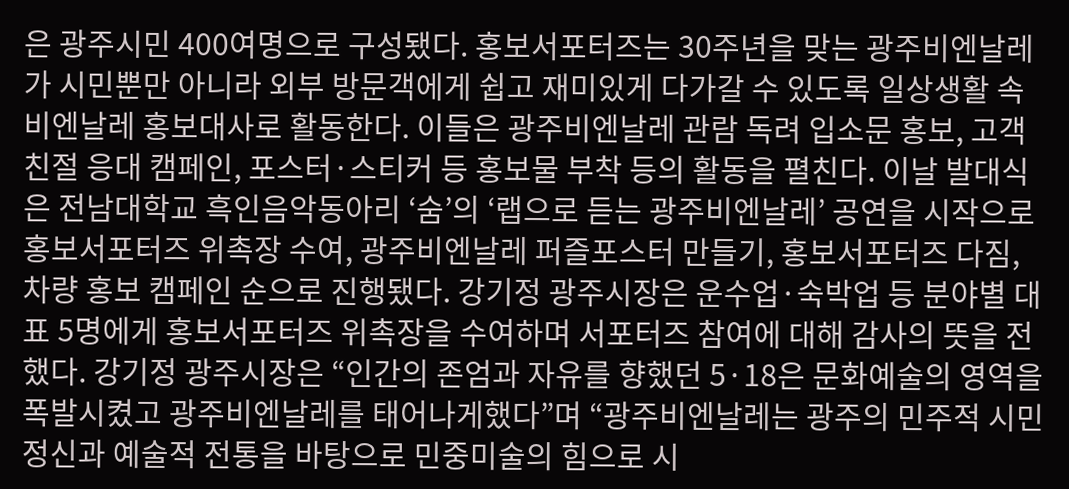은 광주시민 400여명으로 구성됐다. 홍보서포터즈는 30주년을 맞는 광주비엔날레가 시민뿐만 아니라 외부 방문객에게 쉽고 재미있게 다가갈 수 있도록 일상생활 속 비엔날레 홍보대사로 활동한다. 이들은 광주비엔날레 관람 독려 입소문 홍보, 고객 친절 응대 캠페인, 포스터·스티커 등 홍보물 부착 등의 활동을 펼친다. 이날 발대식은 전남대학교 흑인음악동아리 ‘숨’의 ‘랩으로 듣는 광주비엔날레’ 공연을 시작으로 홍보서포터즈 위촉장 수여, 광주비엔날레 퍼즐포스터 만들기, 홍보서포터즈 다짐, 차량 홍보 캠페인 순으로 진행됐다. 강기정 광주시장은 운수업·숙박업 등 분야별 대표 5명에게 홍보서포터즈 위촉장을 수여하며 서포터즈 참여에 대해 감사의 뜻을 전했다. 강기정 광주시장은 “인간의 존엄과 자유를 향했던 5·18은 문화예술의 영역을 폭발시켰고 광주비엔날레를 태어나게했다”며 “광주비엔날레는 광주의 민주적 시민 정신과 예술적 전통을 바탕으로 민중미술의 힘으로 시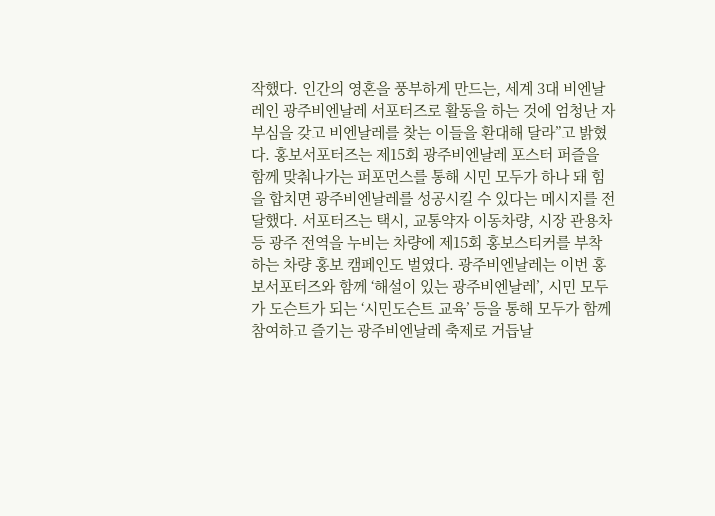작했다. 인간의 영혼을 풍부하게 만드는, 세계 3대 비엔날레인 광주비엔날레 서포터즈로 활동을 하는 것에 엄청난 자부심을 갖고 비엔날레를 찾는 이들을 환대해 달라”고 밝혔다. 홍보서포터즈는 제15회 광주비엔날레 포스터 퍼즐을 함께 맞춰나가는 퍼포먼스를 통해 시민 모두가 하나 돼 힘을 합치면 광주비엔날레를 성공시킬 수 있다는 메시지를 전달했다. 서포터즈는 택시, 교통약자 이동차량, 시장 관용차 등 광주 전역을 누비는 차량에 제15회 홍보스티커를 부착하는 차량 홍보 캠페인도 벌였다. 광주비엔날레는 이번 홍보서포터즈와 함께 ‘해설이 있는 광주비엔날레’, 시민 모두가 도슨트가 되는 ‘시민도슨트 교육’ 등을 통해 모두가 함께 참여하고 즐기는 광주비엔날레 축제로 거듭날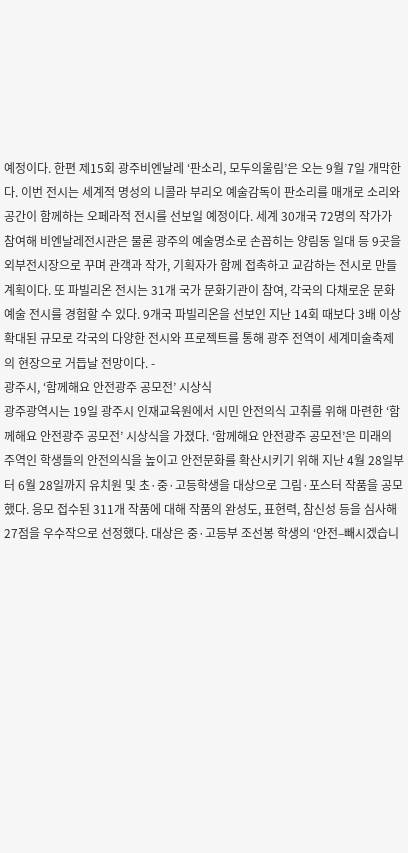예정이다. 한편 제15회 광주비엔날레 ‘판소리, 모두의울림’은 오는 9월 7일 개막한다. 이번 전시는 세계적 명성의 니콜라 부리오 예술감독이 판소리를 매개로 소리와 공간이 함께하는 오페라적 전시를 선보일 예정이다. 세계 30개국 72명의 작가가 참여해 비엔날레전시관은 물론 광주의 예술명소로 손꼽히는 양림동 일대 등 9곳을 외부전시장으로 꾸며 관객과 작가, 기획자가 함께 접촉하고 교감하는 전시로 만들 계획이다. 또 파빌리온 전시는 31개 국가 문화기관이 참여, 각국의 다채로운 문화예술 전시를 경험할 수 있다. 9개국 파빌리온을 선보인 지난 14회 때보다 3배 이상 확대된 규모로 각국의 다양한 전시와 프로젝트를 통해 광주 전역이 세계미술축제의 현장으로 거듭날 전망이다. -
광주시, ‘함께해요 안전광주 공모전’ 시상식
광주광역시는 19일 광주시 인재교육원에서 시민 안전의식 고취를 위해 마련한 ‘함께해요 안전광주 공모전’ 시상식을 가졌다. ‘함께해요 안전광주 공모전’은 미래의 주역인 학생들의 안전의식을 높이고 안전문화를 확산시키기 위해 지난 4월 28일부터 6월 28일까지 유치원 및 초·중·고등학생을 대상으로 그림·포스터 작품을 공모했다. 응모 접수된 311개 작품에 대해 작품의 완성도, 표현력, 참신성 등을 심사해 27점을 우수작으로 선정했다. 대상은 중·고등부 조선봉 학생의 ‘안전–빼시겠습니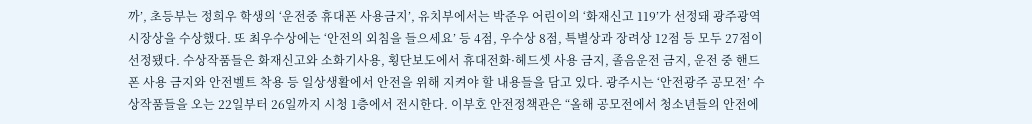까’, 초등부는 정희우 학생의 ‘운전중 휴대폰 사용금지’, 유치부에서는 박준우 어린이의 ‘화재신고 119’가 선정돼 광주광역시장상을 수상했다. 또 최우수상에는 ‘안전의 외침을 들으세요’ 등 4점, 우수상 8점, 특별상과 장려상 12점 등 모두 27점이 선정됐다. 수상작품들은 화재신고와 소화기사용, 횡단보도에서 휴대전화·헤드셋 사용 금지, 졸음운전 금지, 운전 중 핸드폰 사용 금지와 안전벨트 착용 등 일상생활에서 안전을 위해 지켜야 할 내용들을 담고 있다. 광주시는 ‘안전광주 공모전’ 수상작품들을 오는 22일부터 26일까지 시청 1층에서 전시한다. 이부호 안전정책관은 “올해 공모전에서 청소년들의 안전에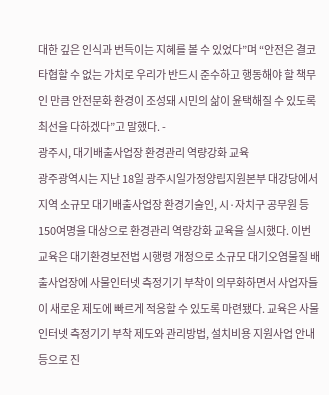대한 깊은 인식과 번득이는 지혜를 볼 수 있었다”며 “안전은 결코 타협할 수 없는 가치로 우리가 반드시 준수하고 행동해야 할 책무인 만큼 안전문화 환경이 조성돼 시민의 삶이 윤택해질 수 있도록 최선을 다하겠다”고 말했다. -
광주시, 대기배출사업장 환경관리 역량강화 교육
광주광역시는 지난 18일 광주시일가정양립지원본부 대강당에서 지역 소규모 대기배출사업장 환경기술인, 시·자치구 공무원 등 150여명을 대상으로 환경관리 역량강화 교육을 실시했다. 이번 교육은 대기환경보전법 시행령 개정으로 소규모 대기오염물질 배출사업장에 사물인터넷 측정기기 부착이 의무화하면서 사업자들이 새로운 제도에 빠르게 적응할 수 있도록 마련됐다. 교육은 사물인터넷 측정기기 부착 제도와 관리방법, 설치비용 지원사업 안내 등으로 진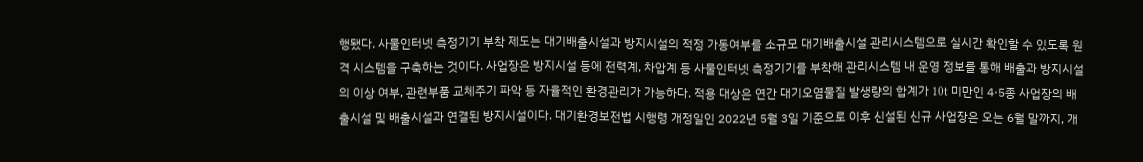행됐다. 사물인터넷 측정기기 부착 제도는 대기배출시설과 방지시설의 적정 가동여부를 소규모 대기배출시설 관리시스템으로 실시간 확인할 수 있도록 원격 시스템을 구축하는 것이다. 사업장은 방지시설 등에 전력계, 차압계 등 사물인터넷 측정기기를 부착해 관리시스템 내 운영 정보를 통해 배출과 방지시설의 이상 여부, 관련부품 교체주기 파악 등 자율적인 환경관리가 가능하다. 적용 대상은 연간 대기오염물질 발생량의 합계가 10t 미만인 4·5종 사업장의 배출시설 및 배출시설과 연결된 방지시설이다. 대기환경보전법 시행령 개정일인 2022년 5월 3일 기준으로 이후 신설된 신규 사업장은 오는 6월 말까지, 개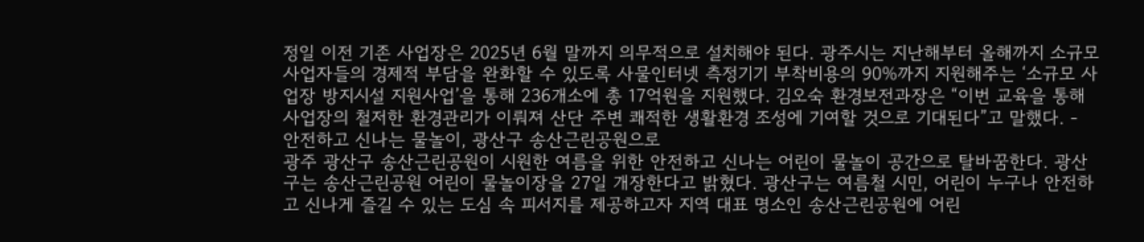정일 이전 기존 사업장은 2025년 6월 말까지 의무적으로 설치해야 된다. 광주시는 지난해부터 올해까지 소규모 사업자들의 경제적 부담을 완화할 수 있도록 사물인터넷 측정기기 부착비용의 90%까지 지원해주는 ‘소규모 사업장 방지시설 지원사업’을 통해 236개소에 총 17억원을 지원했다. 김오숙 환경보전과장은 “이번 교육을 통해 사업장의 철저한 환경관리가 이뤄져 산단 주변 쾌적한 생활환경 조성에 기여할 것으로 기대된다”고 말했다. -
안전하고 신나는 물놀이, 광산구 송산근린공원으로
광주 광산구 송산근린공원이 시원한 여름을 위한 안전하고 신나는 어린이 물놀이 공간으로 탈바꿈한다. 광산구는 송산근린공원 어린이 물놀이장을 27일 개장한다고 밝혔다. 광산구는 여름철 시민, 어린이 누구나 안전하고 신나게 즐길 수 있는 도심 속 피서지를 제공하고자 지역 대표 명소인 송산근린공원에 어린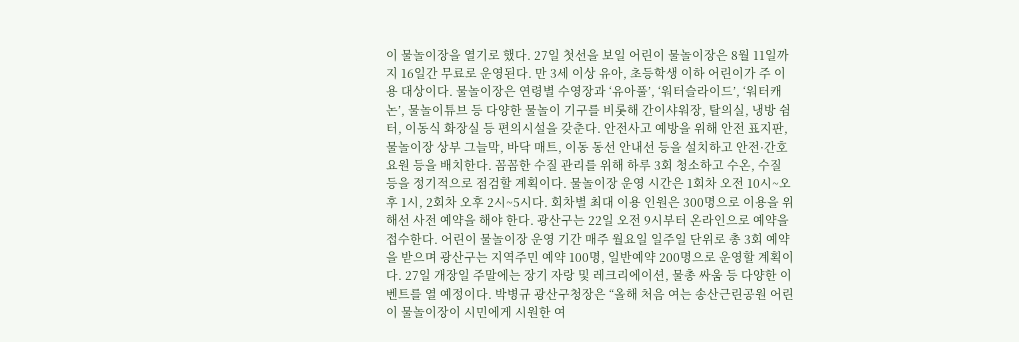이 물놀이장을 열기로 했다. 27일 첫선을 보일 어린이 물놀이장은 8월 11일까지 16일간 무료로 운영된다. 만 3세 이상 유아, 초등학생 이하 어린이가 주 이용 대상이다. 물놀이장은 연령별 수영장과 ‘유아풀’, ‘워터슬라이드’, ‘워터캐논’, 물놀이튜브 등 다양한 물놀이 기구를 비롯해 간이샤워장, 탈의실, 냉방 쉼터, 이동식 화장실 등 편의시설을 갖춘다. 안전사고 예방을 위해 안전 표지판, 물놀이장 상부 그늘막, 바닥 매트, 이동 동선 안내선 등을 설치하고 안전·간호 요원 등을 배치한다. 꼼꼼한 수질 관리를 위해 하루 3회 청소하고 수온, 수질 등을 정기적으로 점검할 계획이다. 물놀이장 운영 시간은 1회차 오전 10시~오후 1시, 2회차 오후 2시~5시다. 회차별 최대 이용 인원은 300명으로 이용을 위해선 사전 예약을 해야 한다. 광산구는 22일 오전 9시부터 온라인으로 예약을 접수한다. 어린이 물놀이장 운영 기간 매주 월요일 일주일 단위로 총 3회 예약을 받으며 광산구는 지역주민 예약 100명, 일반예약 200명으로 운영할 계획이다. 27일 개장일 주말에는 장기 자랑 및 레크리에이션, 물총 싸움 등 다양한 이벤트를 열 예정이다. 박병규 광산구청장은 “올해 처음 여는 송산근린공원 어린이 물놀이장이 시민에게 시원한 여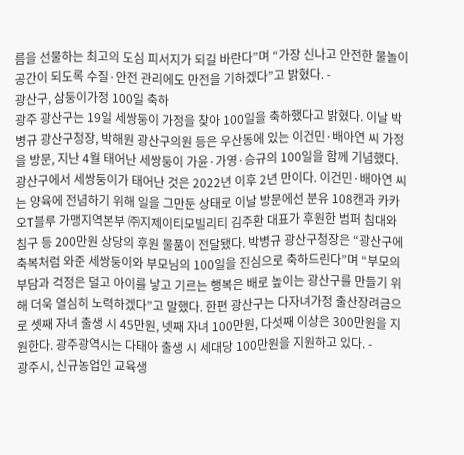름을 선물하는 최고의 도심 피서지가 되길 바란다”며 “가장 신나고 안전한 물놀이 공간이 되도록 수질·안전 관리에도 만전을 기하겠다”고 밝혔다. -
광산구, 삼둥이가정 100일 축하
광주 광산구는 19일 세쌍둥이 가정을 찾아 100일을 축하했다고 밝혔다. 이날 박병규 광산구청장, 박해원 광산구의원 등은 우산동에 있는 이건민·배아연 씨 가정을 방문, 지난 4월 태어난 세쌍둥이 가윤·가영·승규의 100일을 함께 기념했다. 광산구에서 세쌍둥이가 태어난 것은 2022년 이후 2년 만이다. 이건민·배아연 씨는 양육에 전념하기 위해 일을 그만둔 상태로 이날 방문에선 분유 108캔과 카카오T블루 가맹지역본부 ㈜지제이티모빌리티 김주환 대표가 후원한 범퍼 침대와 침구 등 200만원 상당의 후원 물품이 전달됐다. 박병규 광산구청장은 “광산구에 축복처럼 와준 세쌍둥이와 부모님의 100일을 진심으로 축하드린다”며 “부모의 부담과 걱정은 덜고 아이를 낳고 기르는 행복은 배로 높이는 광산구를 만들기 위해 더욱 열심히 노력하겠다”고 말했다. 한편 광산구는 다자녀가정 출산장려금으로 셋째 자녀 출생 시 45만원, 넷째 자녀 100만원, 다섯째 이상은 300만원을 지원한다. 광주광역시는 다태아 출생 시 세대당 100만원을 지원하고 있다. -
광주시, 신규농업인 교육생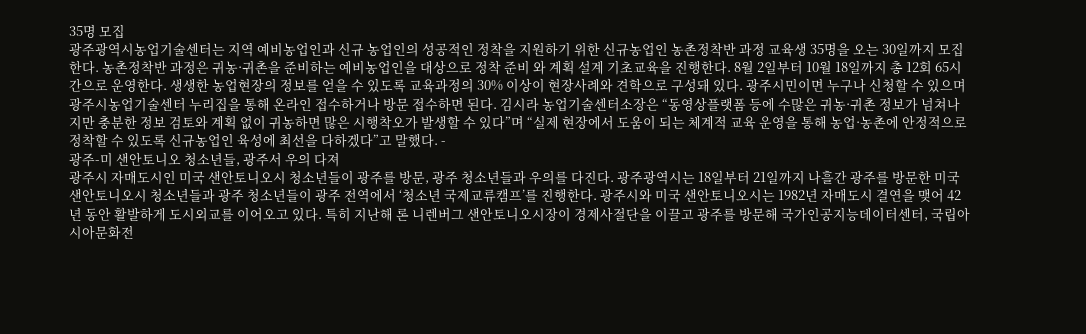35명 모집
광주광역시농업기술센터는 지역 예비농업인과 신규 농업인의 성공적인 정착을 지원하기 위한 신규농업인 농촌정착반 과정 교육생 35명을 오는 30일까지 모집한다. 농촌정착반 과정은 귀농·귀촌을 준비하는 예비농업인을 대상으로 정착 준비 와 계획 설계 기초교육을 진행한다. 8월 2일부터 10월 18일까지 총 12회 65시간으로 운영한다. 생생한 농업현장의 정보를 얻을 수 있도록 교육과정의 30% 이상이 현장사례와 견학으로 구성돼 있다. 광주시민이면 누구나 신청할 수 있으며 광주시농업기술센터 누리집을 통해 온라인 접수하거나 방문 접수하면 된다. 김시라 농업기술센터소장은 “동영상플랫폼 등에 수많은 귀농·귀촌 정보가 넘쳐나지만 충분한 정보 검토와 계획 없이 귀농하면 많은 시행착오가 발생할 수 있다”며 “실제 현장에서 도움이 되는 체계적 교육 운영을 통해 농업·농촌에 안정적으로 정착할 수 있도록 신규농업인 육성에 최선을 다하겠다”고 말했다. -
광주-미 샌안토니오 청소년들, 광주서 우의 다져
광주시 자매도시인 미국 샌안토니오시 청소년들이 광주를 방문, 광주 청소년들과 우의를 다진다. 광주광역시는 18일부터 21일까지 나흘간 광주를 방문한 미국 샌안토니오시 청소년들과 광주 청소년들이 광주 전역에서 ‘청소년 국제교류캠프’를 진행한다. 광주시와 미국 샌안토니오시는 1982년 자매도시 결연을 맺어 42년 동안 활발하게 도시외교를 이어오고 있다. 특히 지난해 론 니렌버그 샌안토니오시장이 경제사절단을 이끌고 광주를 방문해 국가인공지능데이터센터, 국립아시아문화전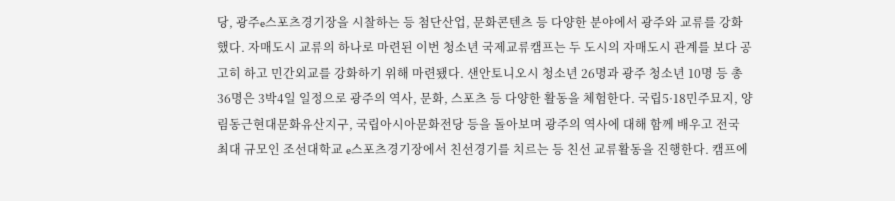당, 광주e스포츠경기장을 시찰하는 등 첨단산업, 문화콘텐츠 등 다양한 분야에서 광주와 교류를 강화했다. 자매도시 교류의 하나로 마련된 이번 청소년 국제교류캠프는 두 도시의 자매도시 관계를 보다 공고히 하고 민간외교를 강화하기 위해 마련됐다. 샌안토니오시 청소년 26명과 광주 청소년 10명 등 총 36명은 3박4일 일정으로 광주의 역사, 문화, 스포츠 등 다양한 활동을 체험한다. 국립5·18민주묘지, 양림동근현대문화유산지구, 국립아시아문화전당 등을 돌아보며 광주의 역사에 대해 함께 배우고 전국 최대 규모인 조선대학교 e스포츠경기장에서 친선경기를 치르는 등 친선 교류활동을 진행한다. 캠프에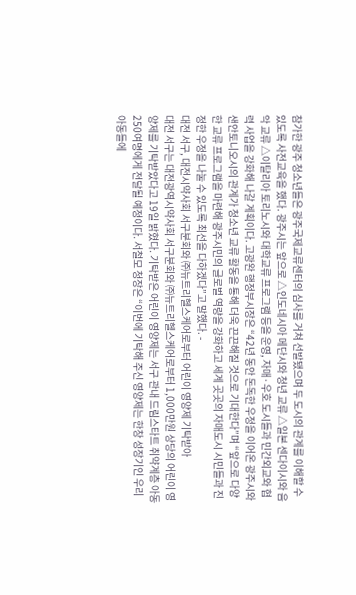참가한 광주 청소년들은 광주국제교류센터의 심사를 거쳐 선발됐으며 두 도시의 관계를 이해할 수 있도록 사전교육을 했다. 광주시는 앞으로 △인도네시아 메단시와 청년 교류 △일본 센다이시와 음악 교류 △이탈리아 토리노시와 대학교류 프로그램 등을 운영, 자매·우호 도시들과 민간외교와 협력 사업을 강화해 나갈 계획이다. 고광완 행정부시장은 “42년 동안 돈독한 우정을 이어온 광주시와 샌안토니오시의 관계가 청소년 교류 활동을 통해 더욱 끈끈해질 것으로 기대한다”며 “앞으로 다양한 교류 프로그램을 마련해 광주시민의 글로벌 역량을 강화하고 세계 곳곳의 자매도시 시민들과 진정한 우정을 나눌 수 있도록 최선을 다하겠다”고 말했다. -
대전 서구, 대전시약사회 서구분회와 ㈜뉴트리헬스케어로부터 어린이 영양제 기탁받아
대전 서구는 대전광역시약사회 서구분회와 ㈜뉴트리헬스케어로부터 1,000만원 상당의 어린이 영양제를 기탁받았다고 19일 밝혔다. 기탁받은 어린이 영양제는 서구 관내 드림스타트 취약계층 아동 250여명에게 전달될 예정이다. 서철모 청장은 “이번에 기탁해 주신 영양제는 한창 성장기인 우리 아동들에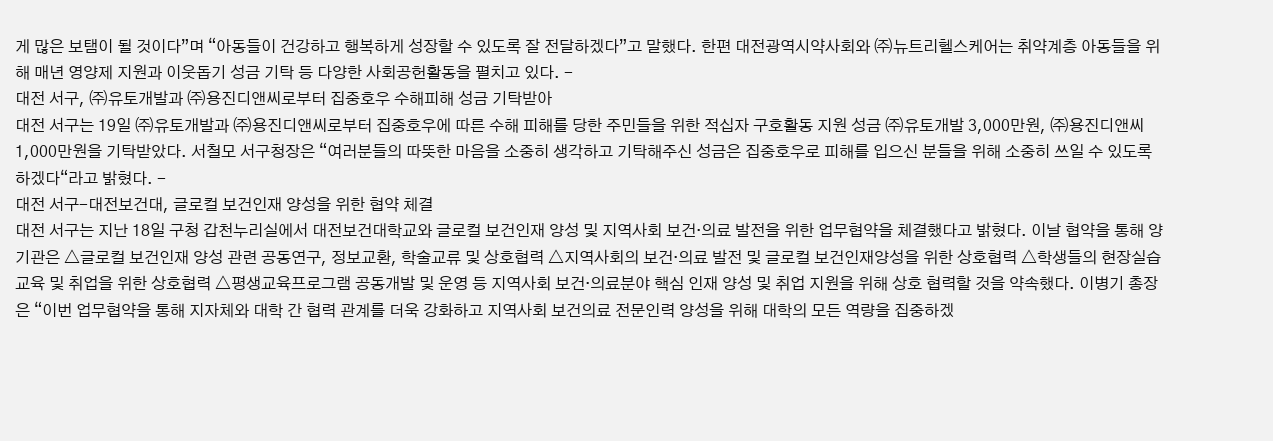게 많은 보탬이 될 것이다”며 “아동들이 건강하고 행복하게 성장할 수 있도록 잘 전달하겠다”고 말했다. 한편 대전광역시약사회와 ㈜뉴트리헬스케어는 취약계층 아동들을 위해 매년 영양제 지원과 이웃돕기 성금 기탁 등 다양한 사회공헌활동을 펼치고 있다. -
대전 서구, ㈜유토개발과 ㈜용진디앤씨로부터 집중호우 수해피해 성금 기탁받아
대전 서구는 19일 ㈜유토개발과 ㈜용진디앤씨로부터 집중호우에 따른 수해 피해를 당한 주민들을 위한 적십자 구호활동 지원 성금 ㈜유토개발 3,000만원, ㈜용진디앤씨 1,000만원을 기탁받았다. 서철모 서구청장은 “여러분들의 따뜻한 마음을 소중히 생각하고 기탁해주신 성금은 집중호우로 피해를 입으신 분들을 위해 소중히 쓰일 수 있도록하겠다“라고 밝혔다. -
대전 서구-대전보건대, 글로컬 보건인재 양성을 위한 협약 체결
대전 서구는 지난 18일 구청 갑천누리실에서 대전보건대학교와 글로컬 보건인재 양성 및 지역사회 보건·의료 발전을 위한 업무협약을 체결했다고 밝혔다. 이날 협약을 통해 양 기관은 △글로컬 보건인재 양성 관련 공동연구, 정보교환, 학술교류 및 상호협력 △지역사회의 보건·의료 발전 및 글로컬 보건인재양성을 위한 상호협력 △학생들의 현장실습교육 및 취업을 위한 상호협력 △평생교육프로그램 공동개발 및 운영 등 지역사회 보건·의료분야 핵심 인재 양성 및 취업 지원을 위해 상호 협력할 것을 약속했다. 이병기 총장은 “이번 업무협약을 통해 지자체와 대학 간 협력 관계를 더욱 강화하고 지역사회 보건의료 전문인력 양성을 위해 대학의 모든 역량을 집중하겠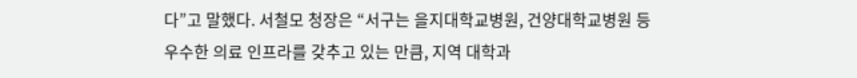다”고 말했다. 서철모 청장은 “서구는 을지대학교병원, 건양대학교병원 등 우수한 의료 인프라를 갖추고 있는 만큼, 지역 대학과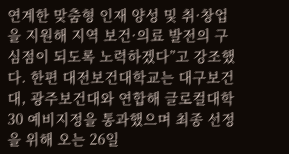연계한 맞춤형 인재 양성 및 취·창업을 지원해 지역 보건·의료 발전의 구심점이 되도록 노력하겠다”고 강조했다. 한편 대전보건대학교는 대구보건대, 광주보건대와 연합해 글로컬대학30 예비지정을 통과했으며 최종 선정을 위해 오는 26일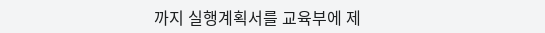까지 실행계획서를 교육부에 제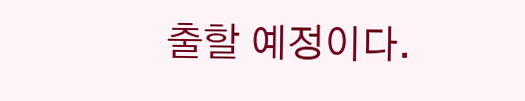출할 예정이다.